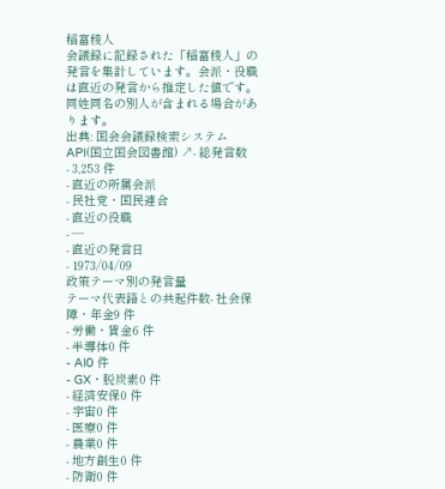稲富稜人
会議録に記録された「稲富稜人」の発言を集計しています。会派・役職は直近の発言から推定した値です。同姓同名の別人が含まれる場合があります。
出典: 国会会議録検索システム API(国立国会図書館) ↗- 総発言数
- 3,253 件
- 直近の所属会派
- 民社党・国民連合
- 直近の役職
- —
- 直近の発言日
- 1973/04/09
政策テーマ別の発言量
テーマ代表語との共起件数- 社会保障・年金9 件
- 労働・賃金6 件
- 半導体0 件
- AI0 件
- GX・脱炭素0 件
- 経済安保0 件
- 宇宙0 件
- 医療0 件
- 農業0 件
- 地方創生0 件
- 防衛0 件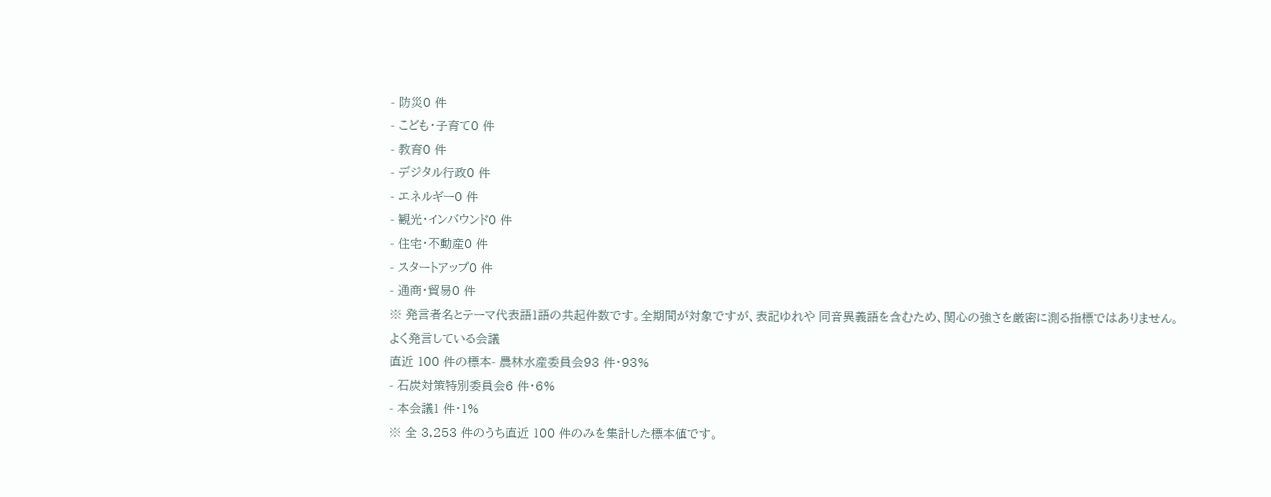- 防災0 件
- こども・子育て0 件
- 教育0 件
- デジタル行政0 件
- エネルギー0 件
- 観光・インバウンド0 件
- 住宅・不動産0 件
- スタートアップ0 件
- 通商・貿易0 件
※ 発言者名とテーマ代表語1語の共起件数です。全期間が対象ですが、表記ゆれや 同音異義語を含むため、関心の強さを厳密に測る指標ではありません。
よく発言している会議
直近 100 件の標本- 農林水産委員会93 件・93%
- 石炭対策特別委員会6 件・6%
- 本会議1 件・1%
※ 全 3,253 件のうち直近 100 件のみを集計した標本値です。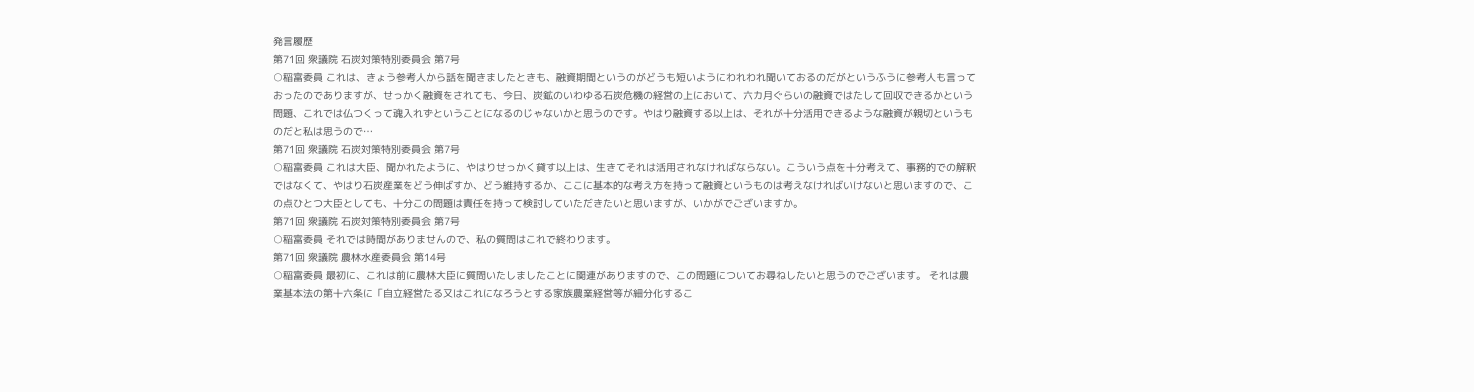発言履歴
第71回 衆議院 石炭対策特別委員会 第7号
○稲富委員 これは、きょう参考人から話を聞きましたときも、融資期間というのがどうも短いようにわれわれ聞いておるのだがというふうに参考人も言っておったのでありますが、せっかく融資をされても、今日、炭鉱のいわゆる石炭危機の経営の上において、六カ月ぐらいの融資ではたして回収できるかという問題、これでは仏つくって魂入れずということになるのじゃないかと思うのです。やはり融資する以上は、それが十分活用できるような融資が親切というものだと私は思うので…
第71回 衆議院 石炭対策特別委員会 第7号
○稲富委員 これは大臣、聞かれたように、やはりせっかく貸す以上は、生きてそれは活用されなければならない。こういう点を十分考えて、事務的での解釈ではなくて、やはり石炭産業をどう伸ばすか、どう維持するか、ここに基本的な考え方を持って融資というものは考えなければいけないと思いますので、この点ひとつ大臣としても、十分この問題は責任を持って検討していただきたいと思いますが、いかがでございますか。
第71回 衆議院 石炭対策特別委員会 第7号
○稲富委員 それでは時間がありませんので、私の質問はこれで終わります。
第71回 衆議院 農林水産委員会 第14号
○稲富委員 最初に、これは前に農林大臣に質問いたしましたことに関連がありますので、この問題についてお尋ねしたいと思うのでございます。 それは農業基本法の第十六条に「自立経営たる又はこれになろうとする家族農業経営等が細分化するこ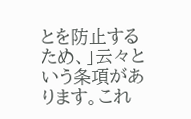とを防止するため、」云々という条項があります。これ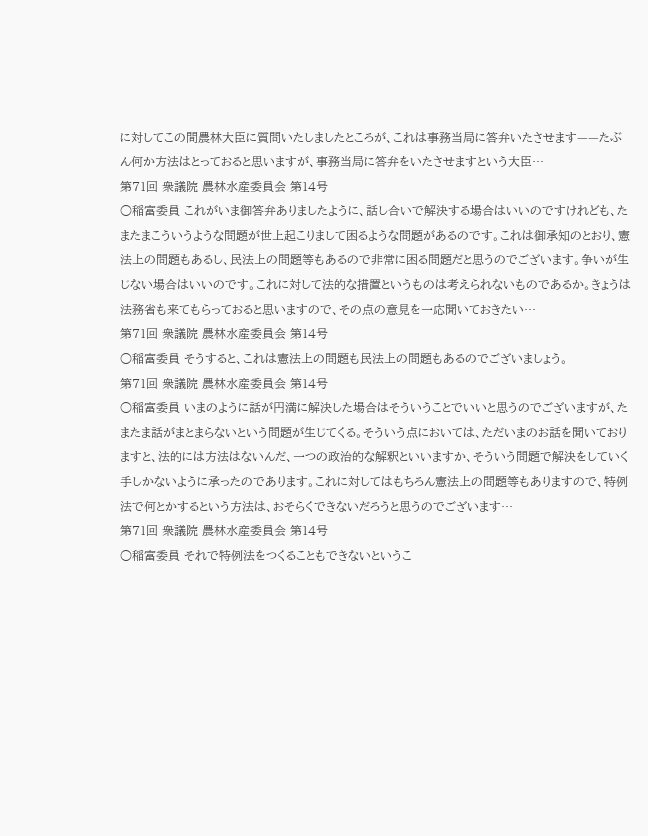に対してこの間農林大臣に質問いたしましたところが、これは事務当局に答弁いたさせます——たぶん何か方法はとっておると思いますが、事務当局に答弁をいたさせますという大臣…
第71回 衆議院 農林水産委員会 第14号
○稲富委員 これがいま御答弁ありましたように、話し合いで解決する場合はいいのですけれども、たまたまこういうような問題が世上起こりまして困るような問題があるのです。これは御承知のとおり、憲法上の問題もあるし、民法上の問題等もあるので非常に困る問題だと思うのでございます。争いが生じない場合はいいのです。これに対して法的な措置というものは考えられないものであるか。きょうは法務省も来てもらっておると思いますので、その点の意見を一応聞いておきたい…
第71回 衆議院 農林水産委員会 第14号
○稲富委員 そうすると、これは憲法上の問題も民法上の問題もあるのでございましょう。
第71回 衆議院 農林水産委員会 第14号
○稲富委員 いまのように話が円満に解決した場合はそういうことでいいと思うのでございますが、たまたま話がまとまらないという問題が生じてくる。そういう点においては、ただいまのお話を聞いておりますと、法的には方法はないんだ、一つの政治的な解釈といいますか、そういう問題で解決をしていく手しかないように承ったのであります。これに対してはもちろん憲法上の問題等もありますので、特例法で何とかするという方法は、おそらくできないだろうと思うのでございます…
第71回 衆議院 農林水産委員会 第14号
○稲富委員 それで特例法をつくることもできないというこ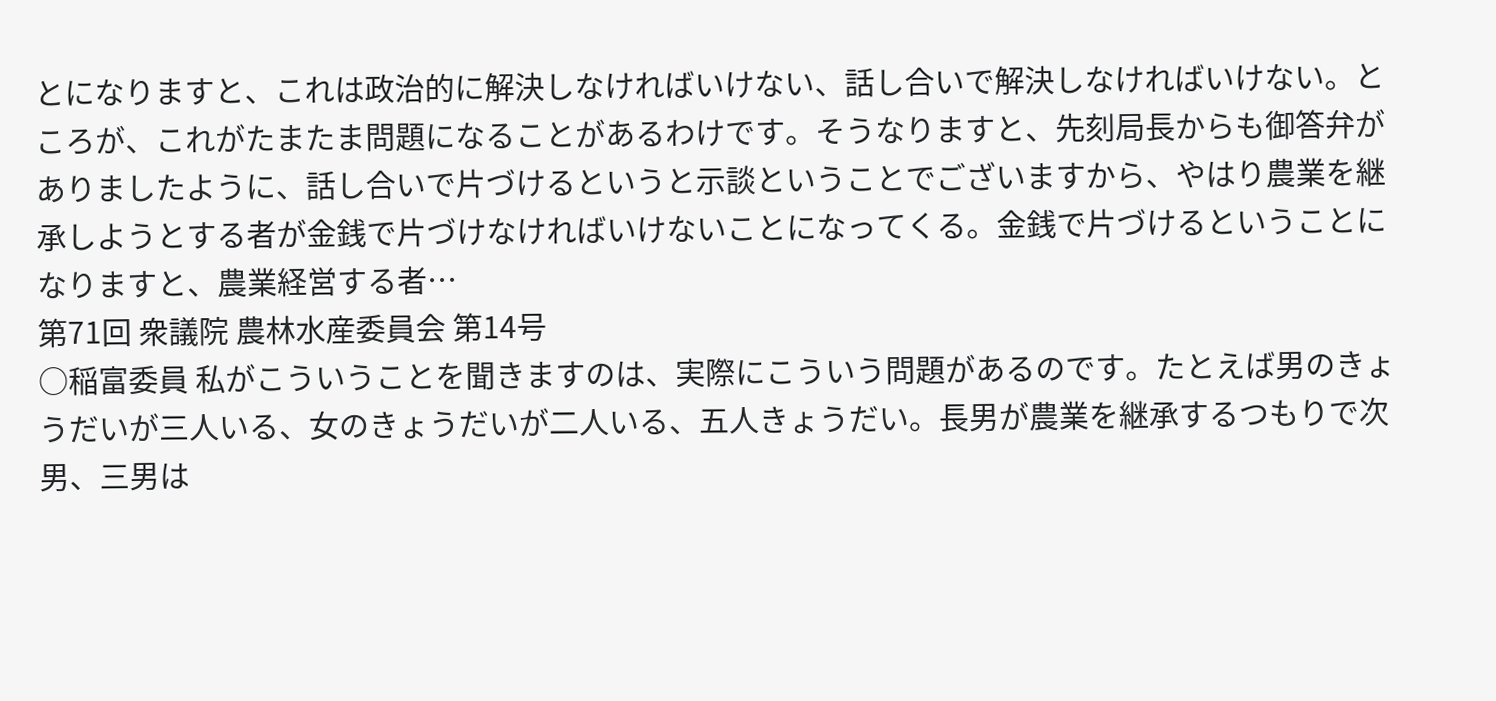とになりますと、これは政治的に解決しなければいけない、話し合いで解決しなければいけない。ところが、これがたまたま問題になることがあるわけです。そうなりますと、先刻局長からも御答弁がありましたように、話し合いで片づけるというと示談ということでございますから、やはり農業を継承しようとする者が金銭で片づけなければいけないことになってくる。金銭で片づけるということになりますと、農業経営する者…
第71回 衆議院 農林水産委員会 第14号
○稲富委員 私がこういうことを聞きますのは、実際にこういう問題があるのです。たとえば男のきょうだいが三人いる、女のきょうだいが二人いる、五人きょうだい。長男が農業を継承するつもりで次男、三男は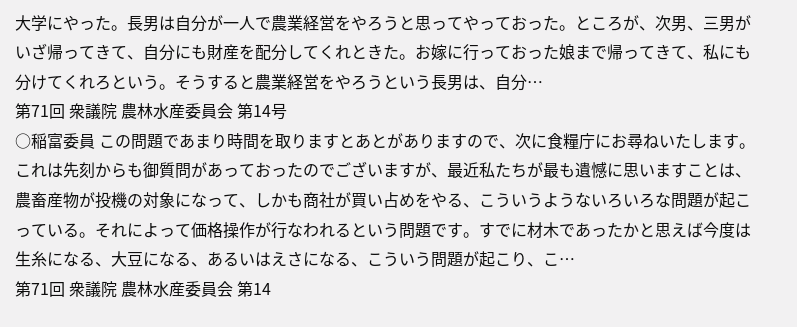大学にやった。長男は自分が一人で農業経営をやろうと思ってやっておった。ところが、次男、三男がいざ帰ってきて、自分にも財産を配分してくれときた。お嫁に行っておった娘まで帰ってきて、私にも分けてくれろという。そうすると農業経営をやろうという長男は、自分…
第71回 衆議院 農林水産委員会 第14号
○稲富委員 この問題であまり時間を取りますとあとがありますので、次に食糧庁にお尋ねいたします。 これは先刻からも御質問があっておったのでございますが、最近私たちが最も遺憾に思いますことは、農畜産物が投機の対象になって、しかも商社が買い占めをやる、こういうようないろいろな問題が起こっている。それによって価格操作が行なわれるという問題です。すでに材木であったかと思えば今度は生糸になる、大豆になる、あるいはえさになる、こういう問題が起こり、こ…
第71回 衆議院 農林水産委員会 第14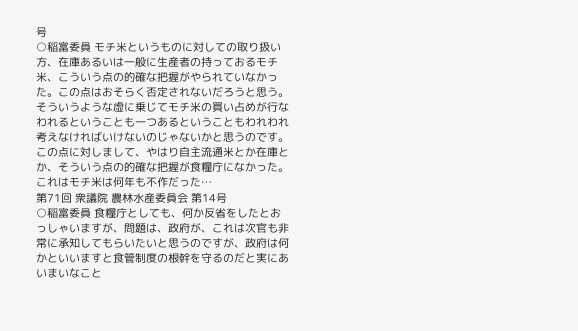号
○稲富委員 モチ米というものに対しての取り扱い方、在庫あるいは一般に生産者の持っておるモチ米、こういう点の的確な把握がやられていなかった。この点はおそらく否定されないだろうと思う。そういうような虚に乗じてモチ米の買い占めが行なわれるということも一つあるということもわれわれ考えなければいけないのじゃないかと思うのです。この点に対しまして、やはり自主流通米とか在庫とか、そういう点の的確な把握が食糧庁になかった。これはモチ米は何年も不作だった…
第71回 衆議院 農林水産委員会 第14号
○稲富委員 食糧庁としても、何か反省をしたとおっしゃいますが、問題は、政府が、これは次官も非常に承知してもらいたいと思うのですが、政府は何かといいますと食管制度の根幹を守るのだと実にあいまいなこと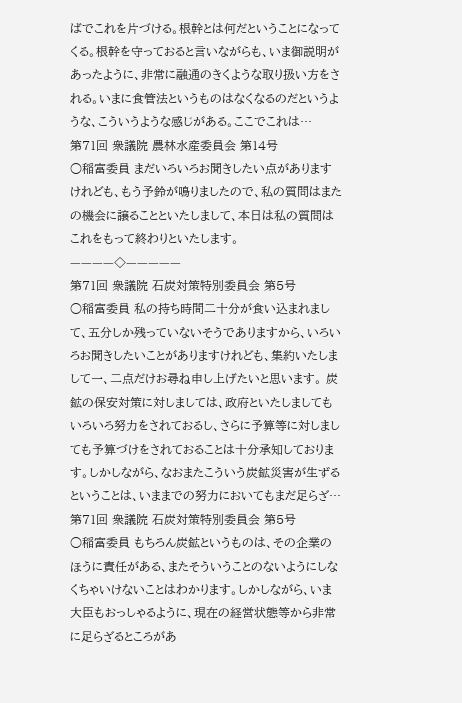ばでこれを片づける。根幹とは何だということになってくる。根幹を守っておると言いながらも、いま御説明があったように、非常に融通のきくような取り扱い方をされる。いまに食管法というものはなくなるのだというような、こういうような感じがある。ここでこれは…
第71回 衆議院 農林水産委員会 第14号
○稲富委員 まだいろいろお聞きしたい点がありますけれども、もう予鈴が鳴りましたので、私の質問はまたの機会に譲ることといたしまして、本日は私の質問はこれをもって終わりといたします。 ————◇—————
第71回 衆議院 石炭対策特別委員会 第5号
○稲富委員 私の持ち時間二十分が食い込まれまして、五分しか残っていないそうでありますから、いろいろお聞きしたいことがありますけれども、集約いたしまして一、二点だけお尋ね申し上げたいと思います。 炭鉱の保安対策に対しましては、政府といたしましてもいろいろ努力をされておるし、さらに予算等に対しましても予算づけをされておることは十分承知しております。しかしながら、なおまたこういう炭鉱災害が生ずるということは、いままでの努力においてもまだ足らざ…
第71回 衆議院 石炭対策特別委員会 第5号
○稲富委員 もちろん炭鉱というものは、その企業のほうに責任がある、またそういうことのないようにしなくちゃいけないことはわかります。しかしながら、いま大臣もおっしゃるように、現在の経営状態等から非常に足らざるところがあ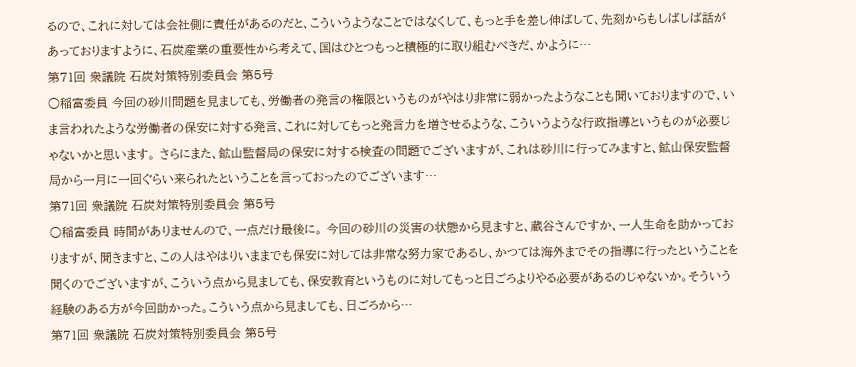るので、これに対しては会社側に責任があるのだと、こういうようなことではなくして、もっと手を差し伸ばして、先刻からもしばしば話があっておりますように、石炭産業の重要性から考えて、国はひとつもっと積極的に取り組むべきだ、かように…
第71回 衆議院 石炭対策特別委員会 第5号
○稲富委員 今回の砂川問題を見ましても、労働者の発言の権限というものがやはり非常に弱かったようなことも聞いておりますので、いま言われたような労働者の保安に対する発言、これに対してもっと発言力を増させるような、こういうような行政指導というものが必要じゃないかと思います。 さらにまた、鉱山監督局の保安に対する検査の問題でございますが、これは砂川に行ってみますと、鉱山保安監督局から一月に一回ぐらい来られたということを言っておったのでございます…
第71回 衆議院 石炭対策特別委員会 第5号
○稲富委員 時間がありませんので、一点だけ最後に。 今回の砂川の災害の状態から見ますと、蔵谷さんですか、一人生命を助かっておりますが、聞きますと、この人はやはりいままでも保安に対しては非常な努力家であるし、かつては海外までその指導に行ったということを聞くのでございますが、こういう点から見ましても、保安教育というものに対してもっと日ごろよりやる必要があるのじゃないか。そういう経験のある方が今回助かった。こういう点から見ましても、日ごろから…
第71回 衆議院 石炭対策特別委員会 第5号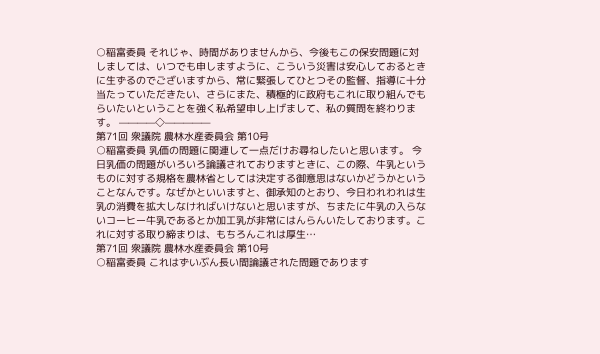○稲富委員 それじゃ、時間がありませんから、今後もこの保安問題に対しましては、いつでも申しますように、こういう災害は安心しておるときに生ずるのでございますから、常に緊張してひとつその監督、指導に十分当たっていただきたい、さらにまた、積極的に政府もこれに取り組んでもらいたいということを強く私希望申し上げまして、私の質問を終わります。 ————◇—————
第71回 衆議院 農林水産委員会 第10号
○稲富委員 乳価の問題に関連して一点だけお尋ねしたいと思います。 今日乳価の問題がいろいろ論議されておりますときに、この際、牛乳というものに対する規格を農林省としては決定する御意思はないかどうかということなんです。なぜかといいますと、御承知のとおり、今日われわれは生乳の消費を拡大しなければいけないと思いますが、ちまたに牛乳の入らないコーヒー牛乳であるとか加工乳が非常にはんらんいたしております。これに対する取り締まりは、もちろんこれは厚生…
第71回 衆議院 農林水産委員会 第10号
○稲富委員 これはずいぶん長い間論議された問題であります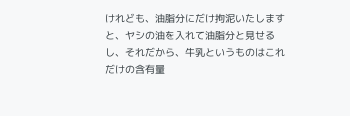けれども、油脂分にだけ拘泥いたしますと、ヤシの油を入れて油脂分と見せるし、それだから、牛乳というものはこれだけの含有量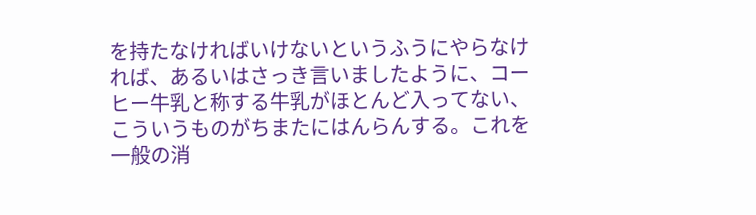を持たなければいけないというふうにやらなければ、あるいはさっき言いましたように、コーヒー牛乳と称する牛乳がほとんど入ってない、こういうものがちまたにはんらんする。これを一般の消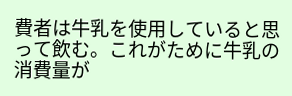費者は牛乳を使用していると思って飲む。これがために牛乳の消費量が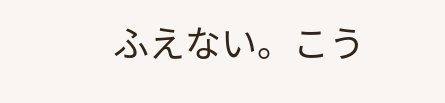ふえない。こう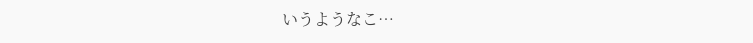いうようなこ…